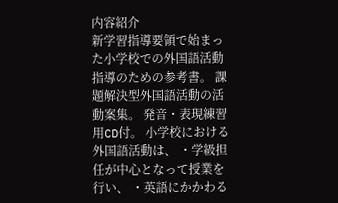内容紹介
新学習指導要領で始まった小学校での外国語活動指導のための参考書。 課題解決型外国語活動の活動案集。 発音・表現練習用CD付。 小学校における外国語活動は、 ・学級担任が中心となって授業を行い、 ・英語にかかわる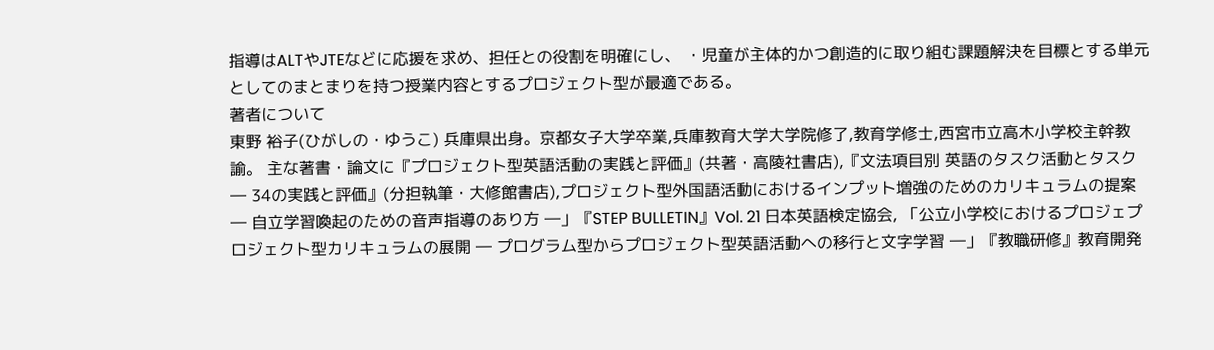指導はALTやJTEなどに応援を求め、担任との役割を明確にし、 ・児童が主体的かつ創造的に取り組む課題解決を目標とする単元としてのまとまりを持つ授業内容とするプロジェクト型が最適である。
著者について
東野 裕子(ひがしの・ゆうこ) 兵庫県出身。京都女子大学卒業,兵庫教育大学大学院修了,教育学修士,西宮市立高木小学校主幹教諭。 主な著書・論文に『プロジェクト型英語活動の実践と評価』(共著・高陵社書店),『文法項目別 英語のタスク活動とタスク ― 34の実践と評価』(分担執筆・大修館書店),プロジェクト型外国語活動におけるインプット増強のためのカリキュラムの提案 ― 自立学習喚起のための音声指導のあり方 ―」『STEP BULLETIN』Vol. 21 日本英語検定協会, 「公立小学校におけるプロジェプロジェクト型カリキュラムの展開 ― プログラム型からプロジェクト型英語活動への移行と文字学習 ―」『教職研修』教育開発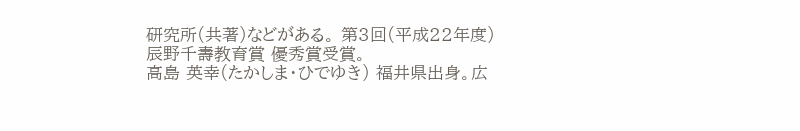研究所(共著)などがある。 第3回(平成22年度)辰野千壽教育賞 優秀賞受賞。
高島 英幸(たかしま・ひでゆき) 福井県出身。広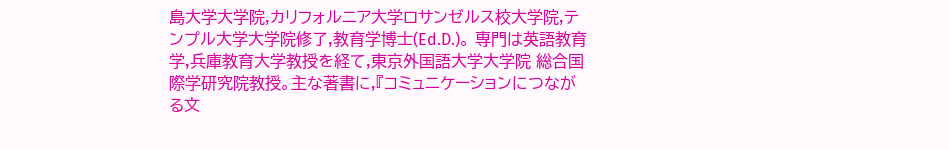島大学大学院,カリフォルニア大学ロサンゼルス校大学院,テンプル大学大学院修了,教育学博士(Ed.D.)。 専門は英語教育学,兵庫教育大学教授を経て,東京外国語大学大学院 総合国際学研究院教授。主な著書に,『コミュニケーションにつながる文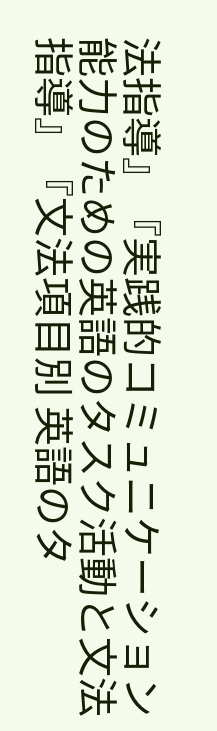法指導』『実践的コミュニケーション能力のための英語のタスク活動と文法指導』『文法項目別 英語のタ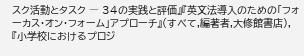スク活動とタスク ― 34の実践と評価』『英文法導入のための「フォーカス・オン・フォーム」アプローチ』(すべて,編著者,大修館書店),『小学校におけるプロジ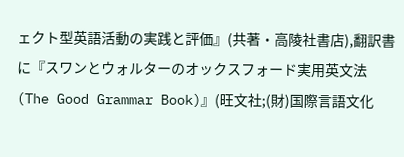ェクト型英語活動の実践と評価』(共著・高陵社書店),翻訳書に『スワンとウォルターのオックスフォード実用英文法(The Good Grammar Book)』(旺文社;(財)国際言語文化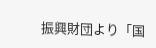振興財団より「国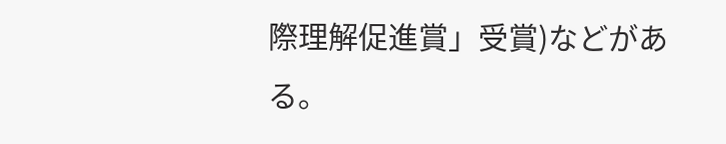際理解促進賞」受賞)などがある。